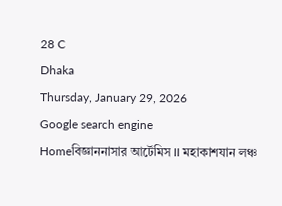28 C
Dhaka
Thursday, January 29, 2026
Google search engine
Homeবিজ্ঞাননাসার আর্টেমিস II মহাকাশযান লঞ্চ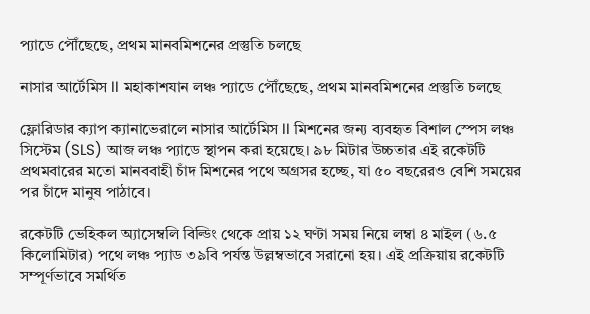প্যাডে পৌঁছেছে, প্রথম মানবমিশনের প্রস্তুতি চলছে

নাসার আর্টেমিস II মহাকাশযান লঞ্চ প্যাডে পৌঁছেছে, প্রথম মানবমিশনের প্রস্তুতি চলছে

ফ্লোরিডার ক্যাপ ক্যানাভেরালে নাসার আর্টেমিস II মিশনের জন্য ব্যবহৃত বিশাল স্পেস লঞ্চ সিস্টেম (SLS) আজ লঞ্চ প্যাডে স্থাপন করা হয়েছে। ৯৮ মিটার উচ্চতার এই রকেটটি প্রথমবারের মতো মানববাহী চাঁদ মিশনের পথে অগ্রসর হচ্ছে, যা ৫০ বছরেরও বেশি সময়ের পর চাঁদে মানুষ পাঠাবে।

রকেটটি ভেহিকল অ্যাসেম্বলি বিল্ডিং থেকে প্রায় ১২ ঘণ্টা সময় নিয়ে লম্বা ৪ মাইল (৬.৫ কিলোমিটার) পথে লঞ্চ প্যাড ৩৯বি পর্যন্ত উল্লম্বভাবে সরানো হয়। এই প্রক্রিয়ায় রকেটটি সম্পূর্ণভাবে সমর্থিত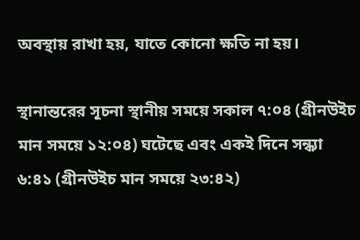অবস্থায় রাখা হয়, যাতে কোনো ক্ষতি না হয়।

স্থানান্তরের সূচনা স্থানীয় সময়ে সকাল ৭:০৪ (গ্রীনউইচ মান সময়ে ১২:০৪) ঘটেছে এবং একই দিনে সন্ধ্যা ৬:৪১ (গ্রীনউইচ মান সময়ে ২৩:৪২)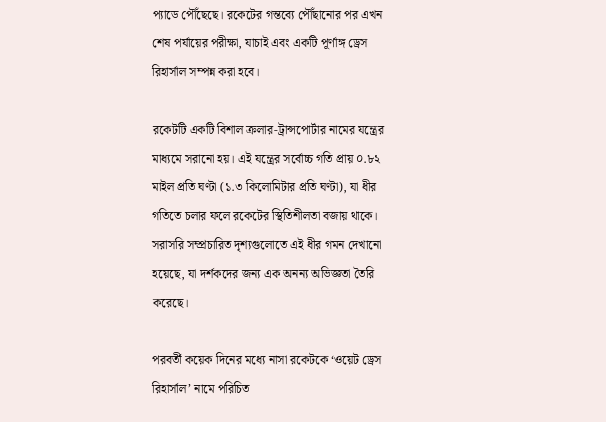প্যাডে পৌঁছেছে। রকেটের গন্তব্যে পৌঁছানোর পর এখন শেষ পর্যায়ের পরীক্ষা, যাচাই এবং একটি পূর্ণাঙ্গ ড্রেস রিহার্সাল সম্পন্ন করা হবে।

রকেটটি একটি বিশাল ক্ৰলার‑ট্রান্সপোর্টার নামের যন্ত্রের মাধ্যমে সরানো হয়। এই যন্ত্রের সর্বোচ্চ গতি প্রায় ০.৮২ মাইল প্রতি ঘণ্টা (১.৩ কিলোমিটার প্রতি ঘণ্টা), যা ধীর গতিতে চলার ফলে রকেটের স্থিতিশীলতা বজায় থাকে। সরাসরি সম্প্রচারিত দৃশ্যগুলোতে এই ধীর গমন দেখানো হয়েছে, যা দর্শকদের জন্য এক অনন্য অভিজ্ঞতা তৈরি করেছে।

পরবর্তী কয়েক দিনের মধ্যে নাসা রকেটকে ‘ওয়েট ড্রেস রিহার্সাল’ নামে পরিচিত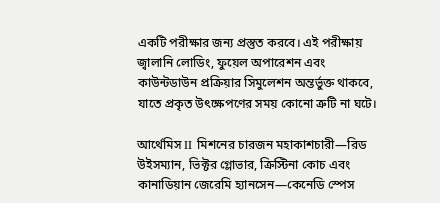একটি পরীক্ষার জন্য প্রস্তুত করবে। এই পরীক্ষায় জ্বালানি লোডিং, ফুয়েল অপারেশন এবং কাউন্টডাউন প্রক্রিয়ার সিমুলেশন অন্তর্ভুক্ত থাকবে, যাতে প্রকৃত উৎক্ষেপণের সময় কোনো ত্রুটি না ঘটে।

আর্থেমিস II মিশনের চারজন মহাকাশচারী—রিড উইসম্যান, ভিক্টর গ্লোভার, ক্রিস্টিনা কোচ এবং কানাডিয়ান জেরেমি হ্যানসেন—কেনেডি স্পেস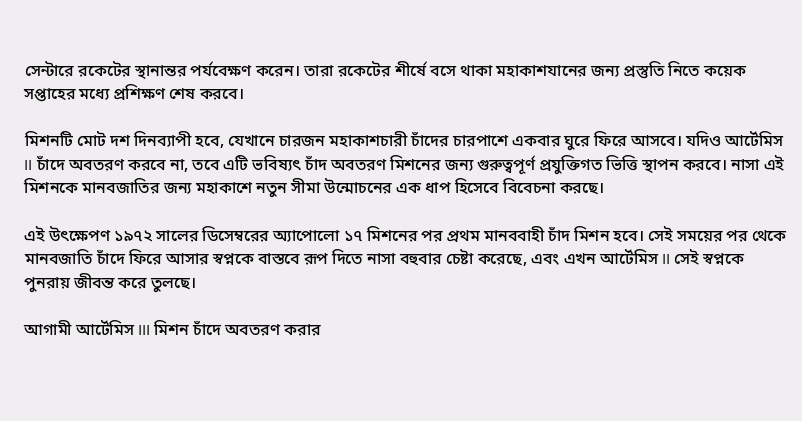সেন্টারে রকেটের স্থানান্তর পর্যবেক্ষণ করেন। তারা রকেটের শীর্ষে বসে থাকা মহাকাশযানের জন্য প্রস্তুতি নিতে কয়েক সপ্তাহের মধ্যে প্রশিক্ষণ শেষ করবে।

মিশনটি মোট দশ দিনব্যাপী হবে, যেখানে চারজন মহাকাশচারী চাঁদের চারপাশে একবার ঘুরে ফিরে আসবে। যদিও আর্টেমিস II চাঁদে অবতরণ করবে না, তবে এটি ভবিষ্যৎ চাঁদ অবতরণ মিশনের জন্য গুরুত্বপূর্ণ প্রযুক্তিগত ভিত্তি স্থাপন করবে। নাসা এই মিশনকে মানবজাতির জন্য মহাকাশে নতুন সীমা উন্মোচনের এক ধাপ হিসেবে বিবেচনা করছে।

এই উৎক্ষেপণ ১৯৭২ সালের ডিসেম্বরের অ্যাপোলো ১৭ মিশনের পর প্রথম মানববাহী চাঁদ মিশন হবে। সেই সময়ের পর থেকে মানবজাতি চাঁদে ফিরে আসার স্বপ্নকে বাস্তবে রূপ দিতে নাসা বহুবার চেষ্টা করেছে, এবং এখন আর্টেমিস II সেই স্বপ্নকে পুনরায় জীবন্ত করে তুলছে।

আগামী আর্টেমিস III মিশন চাঁদে অবতরণ করার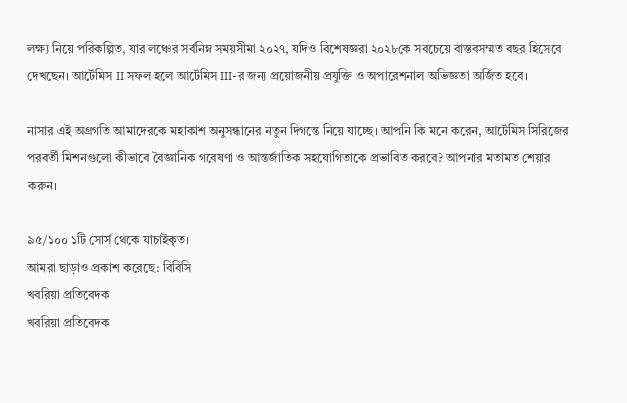লক্ষ্য নিয়ে পরিকল্পিত, যার লঞ্চের সর্বনিম্ন সময়সীমা ২০২৭, যদিও বিশেষজ্ঞরা ২০২৮কে সবচেয়ে বাস্তবসম্মত বছর হিসেবে দেখছেন। আর্টেমিস II সফল হলে আর্টেমিস III-র জন্য প্রয়োজনীয় প্রযুক্তি ও অপারেশনাল অভিজ্ঞতা অর্জিত হবে।

নাসার এই অগ্রগতি আমাদেরকে মহাকাশ অনুসন্ধানের নতুন দিগন্তে নিয়ে যাচ্ছে। আপনি কি মনে করেন, আর্টেমিস সিরিজের পরবর্তী মিশনগুলো কীভাবে বৈজ্ঞানিক গবেষণা ও আন্তর্জাতিক সহযোগিতাকে প্রভাবিত করবে? আপনার মতামত শেয়ার করুন।

৯৫/১০০ ১টি সোর্স থেকে যাচাইকৃত।
আমরা ছাড়াও প্রকাশ করেছে: বিবিসি
খবরিয়া প্রতিবেদক
খবরিয়া প্রতিবেদক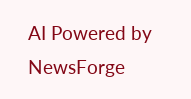AI Powered by NewsForge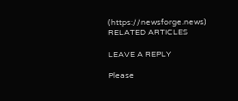(https://newsforge.news)
RELATED ARTICLES

LEAVE A REPLY

Please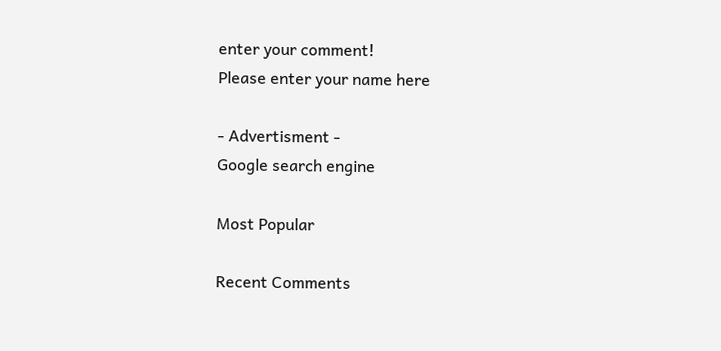enter your comment!
Please enter your name here

- Advertisment -
Google search engine

Most Popular

Recent Comments